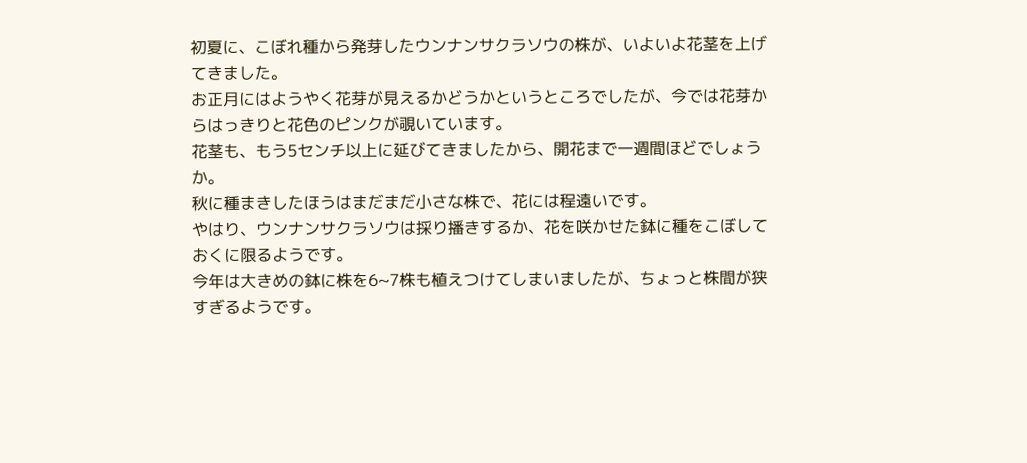初夏に、こぼれ種から発芽したウンナンサクラソウの株が、いよいよ花茎を上げてきました。
お正月にはようやく花芽が見えるかどうかというところでしたが、今では花芽からはっきりと花色のピンクが覗いています。
花茎も、もう5センチ以上に延びてきましたから、開花まで一週間ほどでしょうか。
秋に種まきしたほうはまだまだ小さな株で、花には程遠いです。
やはり、ウンナンサクラソウは採り播きするか、花を咲かせた鉢に種をこぼしておくに限るようです。
今年は大きめの鉢に株を6~7株も植えつけてしまいましたが、ちょっと株間が狭すぎるようです。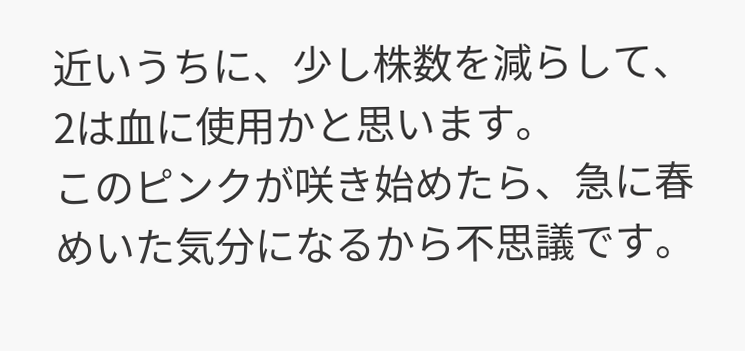近いうちに、少し株数を減らして、2は血に使用かと思います。
このピンクが咲き始めたら、急に春めいた気分になるから不思議です。